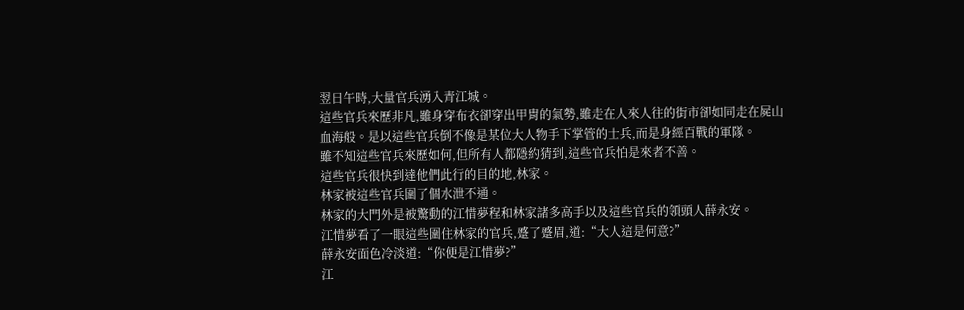翌日午時,大量官兵湧入青江城。
這些官兵來歷非凡,雖身穿布衣卻穿出甲胄的氣勢,雖走在人來人往的街市卻如同走在屍山血海般。是以這些官兵倒不像是某位大人物手下掌管的士兵,而是身經百戰的軍隊。
雖不知這些官兵來歷如何,但所有人都隱約猜到,這些官兵怕是來者不善。
這些官兵很快到達他們此行的目的地,林家。
林家被這些官兵圍了個水泄不通。
林家的大門外是被驚動的江惜夢程和林家諸多高手以及這些官兵的領頭人薛永安。
江惜夢看了一眼這些圍住林家的官兵,蹙了蹙眉,道:“大人這是何意?”
薛永安面色冷淡道:“你便是江惜夢?”
江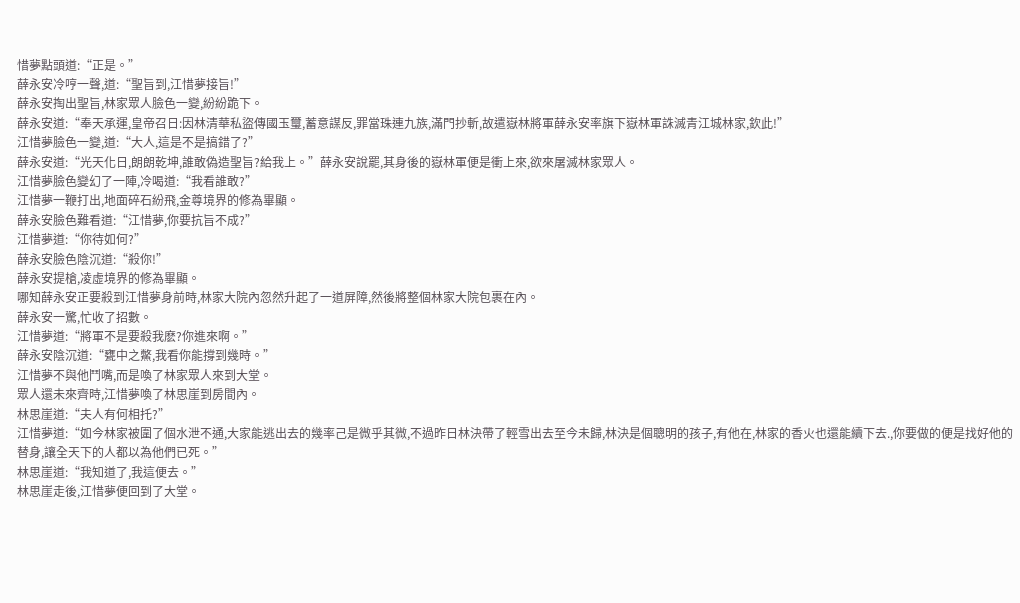惜夢點頭道:“正是。”
薛永安冷哼一聲,道:“聖旨到,江惜夢接旨!”
薛永安掏出聖旨,林家眾人臉色一變,紛紛跪下。
薛永安道:“奉天承運,皇帝召日:因林清華私盜傳國玉璽,蓄意謀反,罪當珠連九族,滿門抄斬,故遣嶽林將軍薛永安率旗下嶽林軍誅滅青江城林家,欽此!”
江惜夢臉色一變,道:“大人,這是不是搞錯了?”
薛永安道:“光天化日,朗朗乾坤,誰敢偽造聖旨?給我上。”薛永安說罷,其身後的嶽林軍便是衝上來,欲來屠滅林家眾人。
江惜夢臉色變幻了一陣,冷喝道:“我看誰敢?”
江惜夢一鞭打出,地面碎石紛飛,金尊境界的修為畢顯。
薛永安臉色難看道:“江惜夢,你要抗旨不成?”
江惜夢道:“你待如何?”
薛永安臉色陰沉道:“殺你!”
薛永安提槍,凌虛境界的修為畢顯。
哪知薛永安正要殺到江惜夢身前時,林家大院內忽然升起了一道屏障,然後將整個林家大院包裹在內。
薛永安一驚,忙收了招數。
江惜夢道:“將軍不是要殺我麽?你進來啊。”
薛永安陰沉道:“甕中之鱉,我看你能撐到幾時。”
江惜夢不與他鬥嘴,而是喚了林家眾人來到大堂。
眾人還未來齊時,江惜夢喚了林思崖到房間內。
林思崖道:“夫人有何相托?”
江惜夢道:“如今林家被圍了個水泄不通,大家能逃出去的幾率己是微乎其微,不過昨日林決帶了輕雪出去至今未歸,林決是個聰明的孩子,有他在,林家的香火也還能續下去.,你要做的便是找好他的替身,讓全天下的人都以為他們已死。”
林思崖道:“我知道了,我這便去。”
林思崖走後,江惜夢便回到了大堂。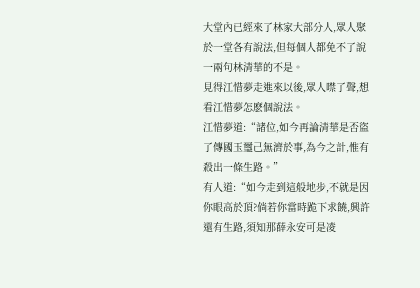大堂內已經來了林家大部分人,眾人聚於一堂各有說法,但每個人都免不了說一兩句林清華的不是。
見得江惜夢走進來以後,眾人噤了聲,想看江惜夢怎麽個說法。
江惜夢道:“諸位,如今再論清華是否盜了傳國玉璽己無濟於事,為今之計,惟有殺出一條生路。”
有人道:“如今走到這般地步,不就是因你眼高於頂?倘若你當時跪下求饒,興許還有生路,須知那薛永安可是凌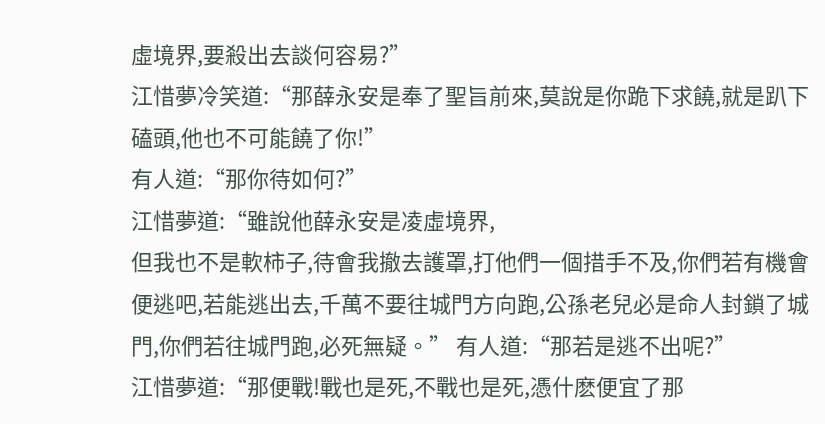虛境界,要殺出去談何容易?”
江惜夢冷笑道:“那薛永安是奉了聖旨前來,莫說是你跪下求饒,就是趴下磕頭,他也不可能饒了你!”
有人道:“那你待如何?”
江惜夢道:“雖說他薛永安是凌虛境界,
但我也不是軟柿子,待會我撤去護罩,打他們一個措手不及,你們若有機會便逃吧,若能逃出去,千萬不要往城門方向跑,公孫老兒必是命人封鎖了城門,你們若往城門跑,必死無疑。” 有人道:“那若是逃不出呢?”
江惜夢道:“那便戰!戰也是死,不戰也是死,憑什麽便宜了那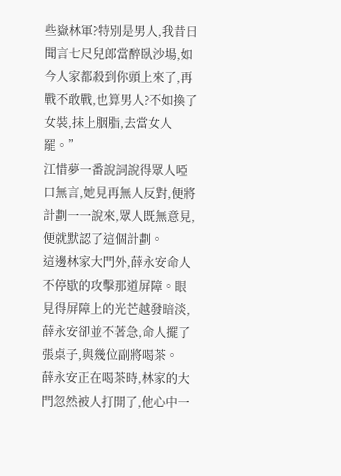些嶽林軍?特別是男人,我昔日聞言七尺兒郎當醉臥沙場,如今人家都殺到你頭上來了,再戰不敢戰,也算男人?不如換了女裝,抹上胭脂,去當女人罷。”
江惜夢一番說詞說得眾人啞口無言,她見再無人反對,便將計劃一一說來,眾人既無意見,便就默認了這個計劃。
這邊林家大門外,薛永安命人不停歇的攻擊那道屏障。眼見得屏障上的光芒越發暗淡,薛永安卻並不著急,命人擺了張桌子,與幾位副將喝茶。
薛永安正在喝茶時,林家的大門忽然被人打開了,他心中一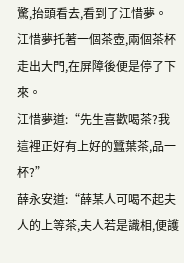驚,抬頭看去,看到了江惜夢。
江惜夢托著一個茶壺,兩個茶杯走出大門,在屏障後便是停了下來。
江惜夢道:“先生喜歡喝茶?我這裡正好有上好的蠶葉茶,品一杯?”
薛永安道:“薛某人可喝不起夫人的上等茶,夫人若是識相,便護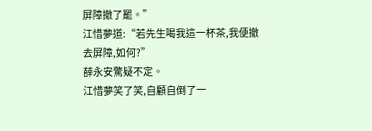屏障撤了罷。”
江惜夢道:“若先生喝我這一杯茶,我便撤去屏障,如何?”
薛永安驚疑不定。
江惜夢笑了笑,自顧自倒了一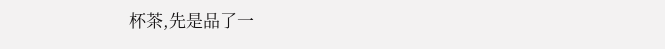杯茶,先是品了一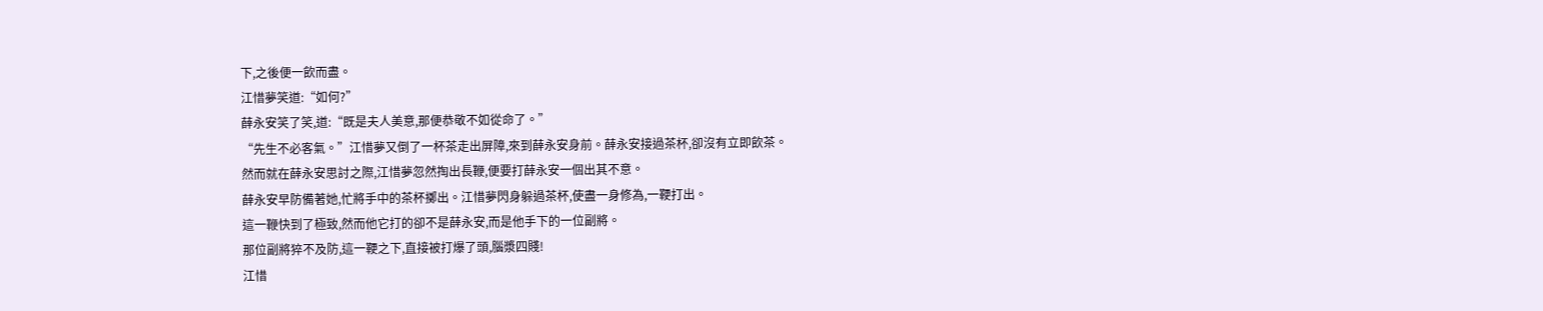下,之後便一飲而盡。
江惜夢笑道:“如何?”
薛永安笑了笑,道:“既是夫人美意,那便恭敬不如從命了。”
“先生不必客氣。”江惜夢又倒了一杯茶走出屏障,來到薛永安身前。薛永安接過茶杯,卻沒有立即飲茶。
然而就在薛永安思討之際,江惜夢忽然掏出長鞭,便要打薛永安一個出其不意。
薛永安早防備著她,忙將手中的茶杯擲出。江惜夢閃身躲過茶杯,使盡一身修為,一鞕打出。
這一鞭快到了極致,然而他它打的卻不是薛永安,而是他手下的一位副將。
那位副將猝不及防,這一鞕之下,直接被打爆了頭,腦漿四賤!
江惜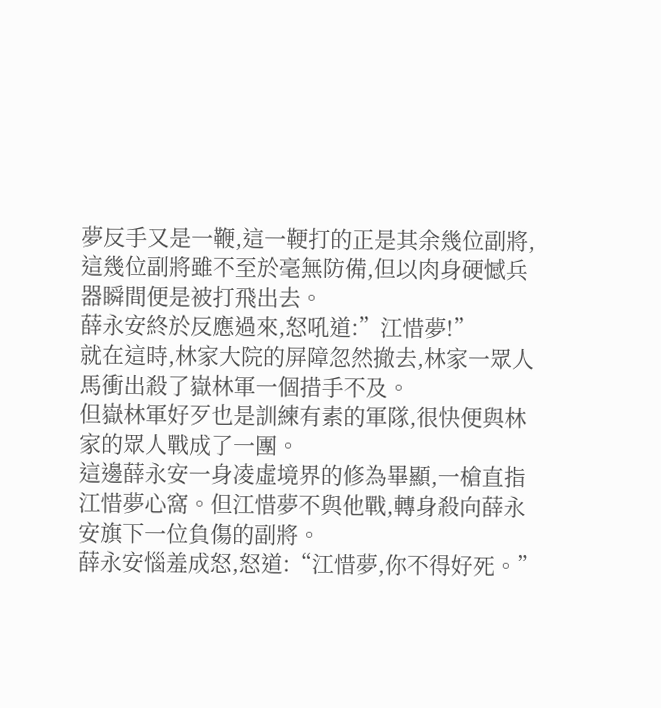夢反手又是一鞭,這一鞕打的正是其余幾位副將,這幾位副將雖不至於毫無防備,但以肉身硬憾兵器瞬間便是被打飛出去。
薛永安終於反應過來,怒吼道:”江惜夢!”
就在這時,林家大院的屏障忽然撤去,林家一眾人馬衝出殺了嶽林軍一個措手不及。
但嶽林軍好歹也是訓練有素的軍隊,很快便與林家的眾人戰成了一團。
這邊薛永安一身凌虛境界的修為畢顯,一槍直指江惜夢心窩。但江惜夢不與他戰,轉身殺向薛永安旗下一位負傷的副將。
薛永安惱羞成怒,怒道:“江惜夢,你不得好死。”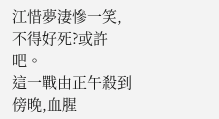江惜夢淒慘一笑,不得好死?或許吧。
這一戰由正午殺到傍晚,血腥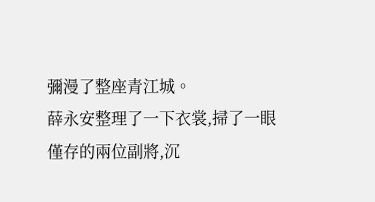彌漫了整座青江城。
薛永安整理了一下衣裳,掃了一眼僅存的兩位副將,沉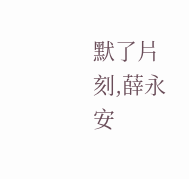默了片刻,薛永安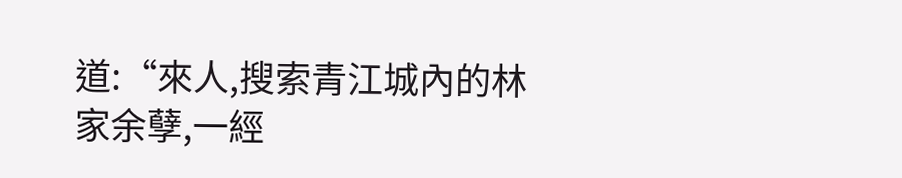道:“來人,搜索青江城內的林家余孽,一經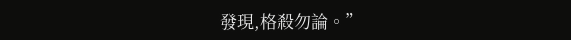發現,格殺勿論。”